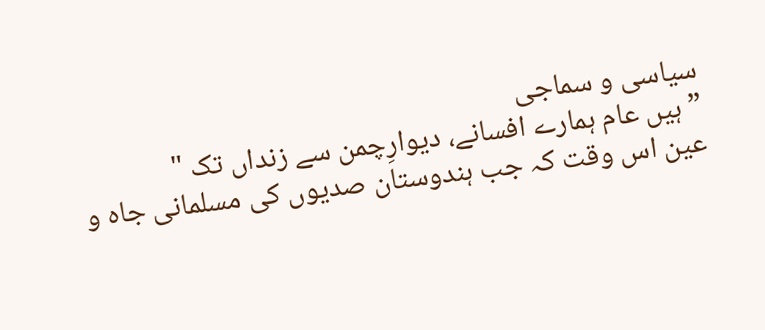سیاسی و سماجی
” ہیں عام ہمارے افسانے، دیوارِچمن سے زنداں تک "
عین اس وقت کہ جب ہندوستان صدیوں کی مسلمانی جاہ و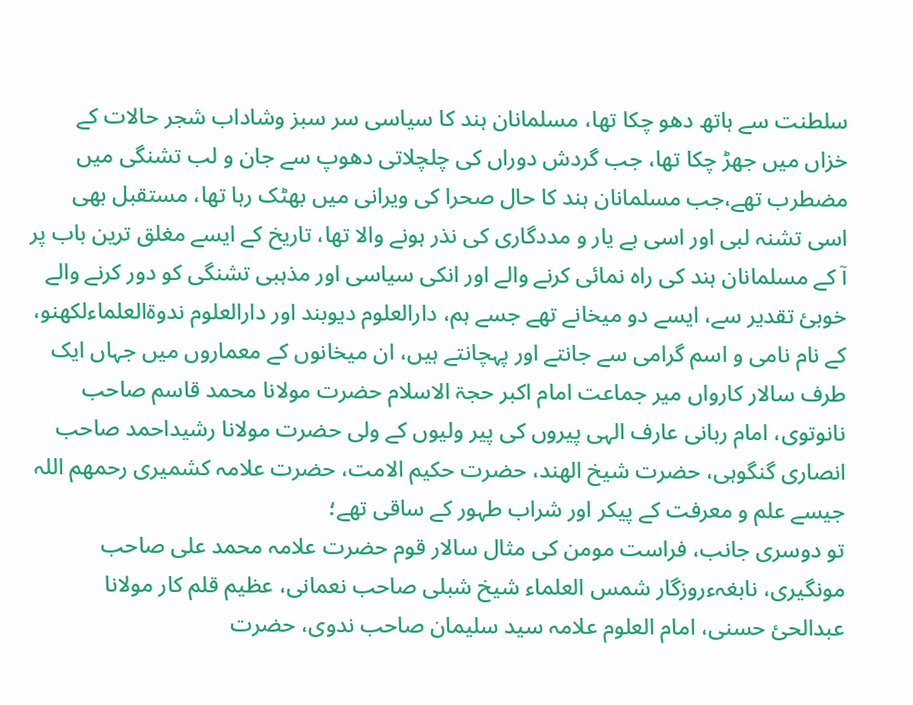سلطنت سے ہاتھ دھو چکا تھا، مسلمانان ہند کا سیاسی سر سبز وشاداب شجر حالات کے خزاں میں جھڑ چکا تھا، جب گردش دوراں کی چلچلاتی دھوپ سے جان و لب تشنگی میں مضطرب تھے،جب مسلمانان ہند کا حال صحرا کی ویرانی میں بھٹک رہا تھا، مستقبل بھی اسی تشنہ لبی اور اسی بے یار و مددگاری کی نذر ہونے والا تھا، تاریخ کے ایسے مغلق ترین باب پر آ کے مسلمانان ہند کی راہ نمائی کرنے والے اور انکی سیاسی اور مذہبی تشنگی کو دور کرنے والے خوبئ تقدیر سے، ایسے دو میخانے تھے جسے ہم، دارالعلوم دیوبند اور دارالعلوم ندوۃالعلماءلکھنو، کے نام نامی و اسم گرامی سے جانتے اور پہچانتے ہیں، ان میخانوں کے معماروں میں جہاں ایک طرف سالار کارواں میر جماعت امام اکبر حجۃ الاسلام حضرت مولانا محمد قاسم صاحب نانوتوی، امام ربانی عارف الہی پیروں کی پیر ولیوں کے ولی حضرت مولانا رشیداحمد صاحب انصاری گنگوہی، حضرت شیخ الھند، حضرت حکیم الامت، حضرت علامہ کشمیری رحمھم اللہ جیسے علم و معرفت کے پیکر اور شراب طہور کے ساقی تھے؛
تو دوسری جانب، فراست مومن کی مثال سالار قوم حضرت علامہ محمد علی صاحب مونگیری، نابغہءروزگار شمس العلماء شیخ شبلی صاحب نعمانی، عظیم قلم کار مولانا عبدالحئ حسنی، امام العلوم علامہ سید سلیمان صاحب ندوی، حضرت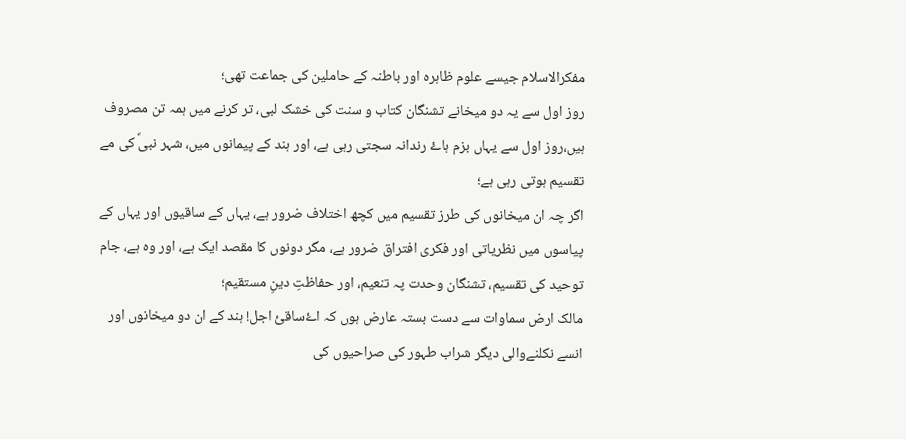مفکرالاسلام جیسے علوم ظاہرہ اور باطنہ کے حاملین کی جماعت تھی؛
روز اول سے یہ دو میخانے تشنگان کتاب و سنت کی خشک لبی، تر کرنے میں ہمہ تن مصروف ہیں،روز اول سے یہاں بزم ہاۓ رندانہ سجتی رہی ہے، اور ہند کے پیمانوں میں، شہر نبیؐ کی مے تقسیم ہوتی رہی ہے؛
اگر چہ ان میخانوں کی طرز تقسیم میں کچھ اختلاف ضرور ہے، یہاں کے ساقیوں اور یہاں کے پیاسوں میں نظریاتی اور فکری افتراق ضرور ہے، مگر دونوں کا مقصد ایک ہے، اور وہ ہے، جام توحید کی تقسیم، تشنگان وحدت پہ تنعیم، اور حفاظتِ دینِ مستقیم؛
مالک ارض سماوات سے دست بستہ عارض ہوں کہ اۓساقئ اجل! ہند کے ان دو میخانوں اور انسے نکلنےوالی دیگر شراب طہور کی صراحیوں کی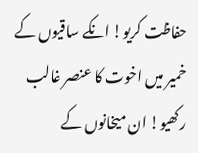حفاظت کریو! انکے ساقیوں کے خمیر میں اخوت کا عنصر غالب رکھیو! ان میخانوں کے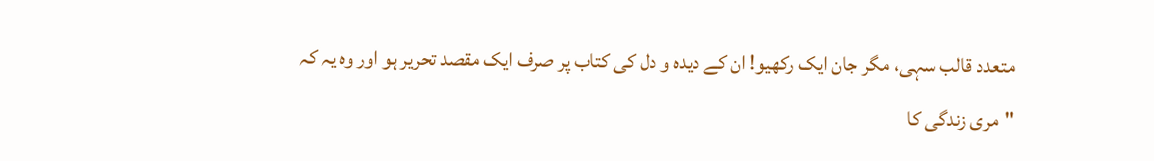متعدد قالب سہی، مگر جان ایک رکھیو! ان کے دیدہ و دل کی کتاب پر صرف ایک مقصد تحریر ہو اور وہ یہ کہ
"مری زندگی کا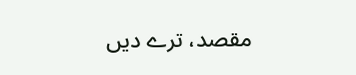مقصد، ترے دیں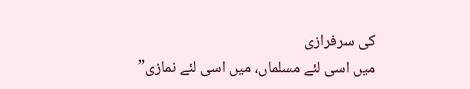کی سرفرازی
میں اسی لئے مسلماں، میں اسی لئے نمازی”